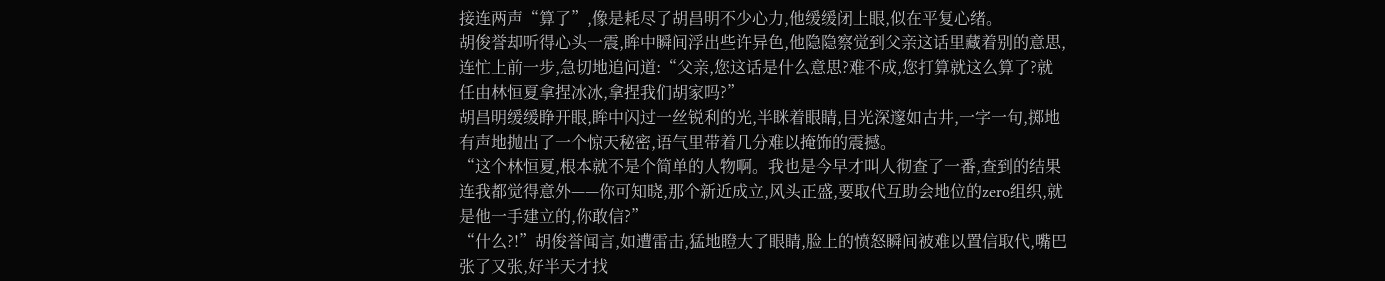接连两声“算了”,像是耗尽了胡昌明不少心力,他缓缓闭上眼,似在平复心绪。
胡俊誉却听得心头一震,眸中瞬间浮出些许异色,他隐隐察觉到父亲这话里藏着别的意思,连忙上前一步,急切地追问道:“父亲,您这话是什么意思?难不成,您打算就这么算了?就任由林恒夏拿捏冰冰,拿捏我们胡家吗?”
胡昌明缓缓睁开眼,眸中闪过一丝锐利的光,半眯着眼睛,目光深邃如古井,一字一句,掷地有声地抛出了一个惊天秘密,语气里带着几分难以掩饰的震撼。
“这个林恒夏,根本就不是个简单的人物啊。我也是今早才叫人彻查了一番,查到的结果连我都觉得意外——你可知晓,那个新近成立,风头正盛,要取代互助会地位的zero组织,就是他一手建立的,你敢信?”
“什么?!”胡俊誉闻言,如遭雷击,猛地瞪大了眼睛,脸上的愤怒瞬间被难以置信取代,嘴巴张了又张,好半天才找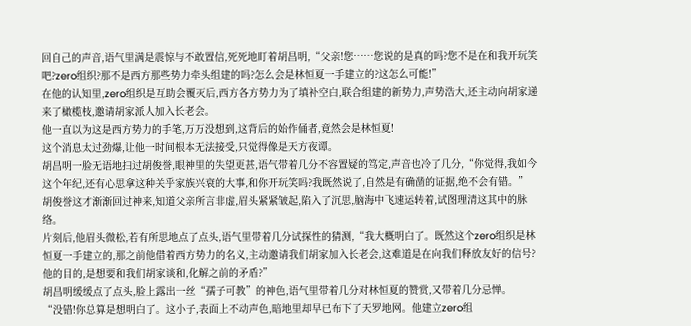回自己的声音,语气里满是震惊与不敢置信,死死地盯着胡昌明,“父亲!您……您说的是真的吗?您不是在和我开玩笑吧?zero组织?那不是西方那些势力牵头组建的吗?怎么会是林恒夏一手建立的?这怎么可能!”
在他的认知里,zero组织是互助会覆灭后,西方各方势力为了填补空白,联合组建的新势力,声势浩大,还主动向胡家递来了橄榄枝,邀请胡家派人加入长老会。
他一直以为这是西方势力的手笔,万万没想到,这背后的始作俑者,竟然会是林恒夏!
这个消息太过劲爆,让他一时间根本无法接受,只觉得像是天方夜谭。
胡昌明一脸无语地扫过胡俊誉,眼神里的失望更甚,语气带着几分不容置疑的笃定,声音也冷了几分,“你觉得,我如今这个年纪,还有心思拿这种关乎家族兴衰的大事,和你开玩笑吗?我既然说了,自然是有确凿的证据,绝不会有错。”
胡俊誉这才渐渐回过神来,知道父亲所言非虚,眉头紧紧皱起,陷入了沉思,脑海中飞速运转着,试图理清这其中的脉络。
片刻后,他眉头微松,若有所思地点了点头,语气里带着几分试探性的猜测,“我大概明白了。既然这个zero组织是林恒夏一手建立的,那之前他借着西方势力的名义,主动邀请我们胡家加入长老会,这难道是在向我们释放友好的信号?他的目的,是想要和我们胡家谈和,化解之前的矛盾?”
胡昌明缓缓点了点头,脸上露出一丝“孺子可教”的神色,语气里带着几分对林恒夏的赞赏,又带着几分忌惮。
“没错!你总算是想明白了。这小子,表面上不动声色,暗地里却早已布下了天罗地网。他建立zero组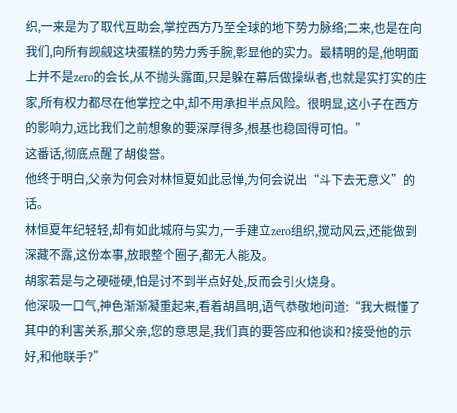织,一来是为了取代互助会,掌控西方乃至全球的地下势力脉络;二来,也是在向我们,向所有觊觎这块蛋糕的势力秀手腕,彰显他的实力。最精明的是,他明面上并不是zero的会长,从不抛头露面,只是躲在幕后做操纵者,也就是实打实的庄家,所有权力都尽在他掌控之中,却不用承担半点风险。很明显,这小子在西方的影响力,远比我们之前想象的要深厚得多,根基也稳固得可怕。”
这番话,彻底点醒了胡俊誉。
他终于明白,父亲为何会对林恒夏如此忌惮,为何会说出“斗下去无意义”的话。
林恒夏年纪轻轻,却有如此城府与实力,一手建立zero组织,搅动风云,还能做到深藏不露,这份本事,放眼整个圈子,都无人能及。
胡家若是与之硬碰硬,怕是讨不到半点好处,反而会引火烧身。
他深吸一口气,神色渐渐凝重起来,看着胡昌明,语气恭敬地问道:“我大概懂了其中的利害关系,那父亲,您的意思是,我们真的要答应和他谈和?接受他的示好,和他联手?”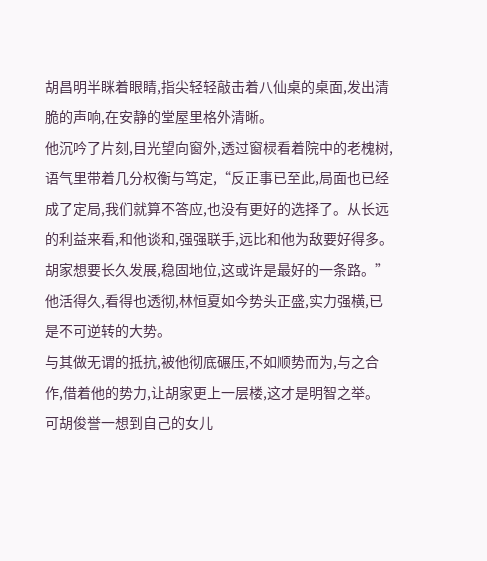胡昌明半眯着眼睛,指尖轻轻敲击着八仙桌的桌面,发出清脆的声响,在安静的堂屋里格外清晰。
他沉吟了片刻,目光望向窗外,透过窗棂看着院中的老槐树,语气里带着几分权衡与笃定,“反正事已至此,局面也已经成了定局,我们就算不答应,也没有更好的选择了。从长远的利益来看,和他谈和,强强联手,远比和他为敌要好得多。胡家想要长久发展,稳固地位,这或许是最好的一条路。”
他活得久,看得也透彻,林恒夏如今势头正盛,实力强横,已是不可逆转的大势。
与其做无谓的抵抗,被他彻底碾压,不如顺势而为,与之合作,借着他的势力,让胡家更上一层楼,这才是明智之举。
可胡俊誉一想到自己的女儿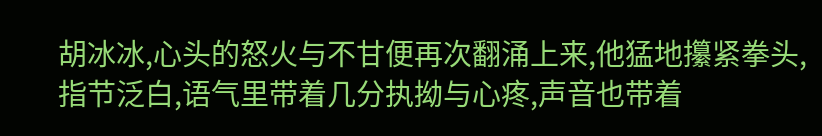胡冰冰,心头的怒火与不甘便再次翻涌上来,他猛地攥紧拳头,指节泛白,语气里带着几分执拗与心疼,声音也带着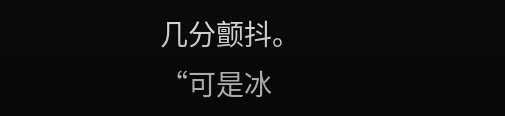几分颤抖。
“可是冰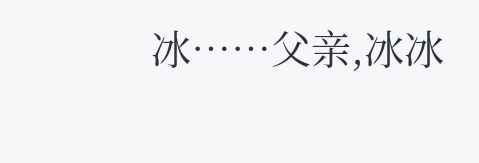冰……父亲,冰冰